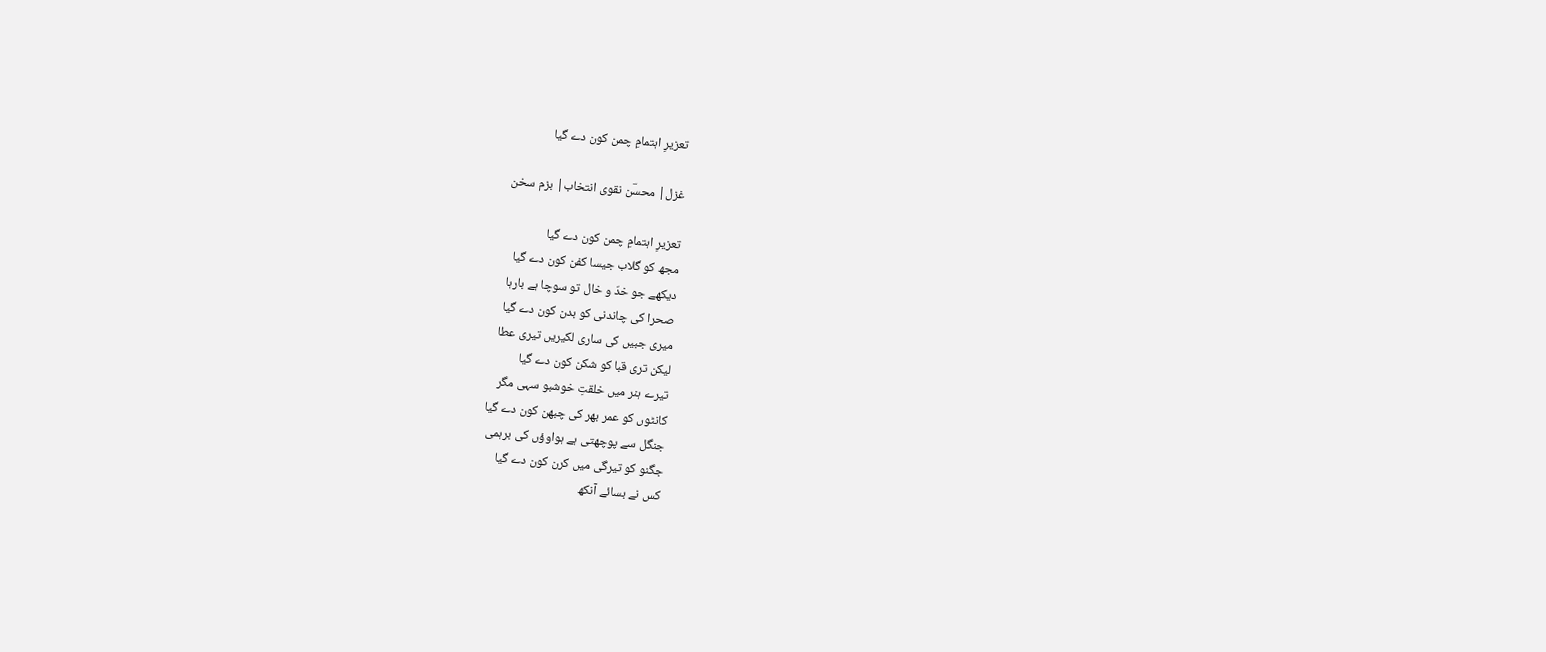تعزیرِ اہتمامِ چمن کون دے گیا

غزل| محسؔن نقوی انتخاب| بزم سخن

تعزیرِ اہتمامِ چمن کون دے گیا
مجھ کو گلاب جیسا کفن کون دے گیا
دیکھے جو خدّ و خال تو سوچا ہے بارہا
صحرا کی چاندنی کو بدن کون دے گیا
میری جبیں کی ساری لکیریں تیری عطا
لیکن تری قبا کو شکن کون دے گیا
تیرے ہنر میں خلقتِ خوشبو سہی مگر
کانٹوں کو عمر بھر کی چبھن کون دے گیا
جنگل سے پوچھتی ہے ہواوؤں کی برہمی
جگنو کو تیرگی میں کرن کون دے گیا
کس نے بسائے آنکھ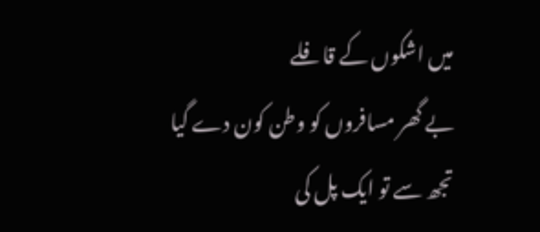میں اشکوں کے قافلے
بے گھر مسافروں کو وطن کون دے گیا
تجھ سے تو ایک پل کی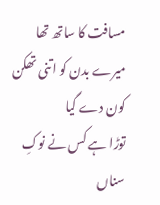مسافت کا ساتھ تھا
میرے بدن کو اتنی تھکن کون دے گیا
توڑا ہے کس نے نوکِ سناں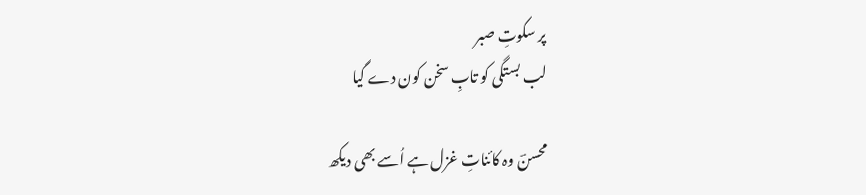پر سکوتِ صبر
لب بستگی کو تابِ سخن کون دے گیا

محسنؔ وہ کائناتِ غزل ہے اُسے بھی دیکھ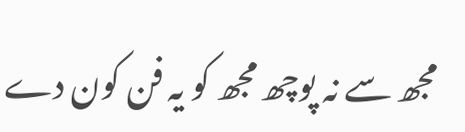مجھ سے نہ پوچھ مجھ کو یہ فن کون دے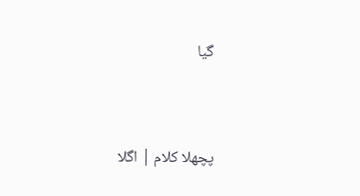گیا


پچھلا کلام | اگلا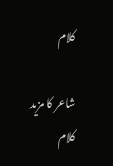کلام

شاعر کا مزید کلام